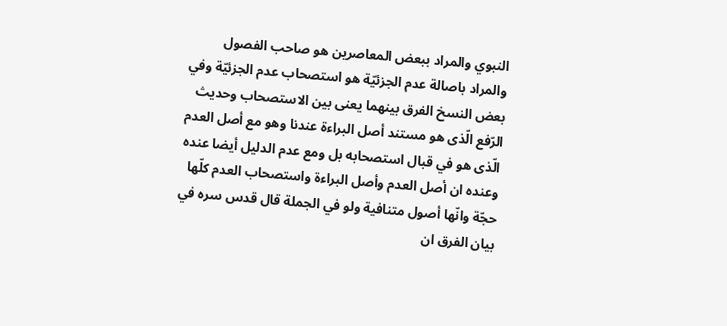النبوي والمراد ببعض المعاصرين هو صاحب الفصول والمراد باصالة عدم الجزئيّة هو استصحاب عدم الجزئيّة وفي بعض النسخ الفرق بينهما يعنى بين الاستصحاب وحديث الرّفع الّذى هو مستند أصل البراءة عندنا وهو مع أصل العدم الّذى هو في قبال استصحابه بل ومع عدم الدليل أيضا عنده وعنده ان أصل العدم وأصل البراءة واستصحاب العدم كلّها حجّة وانّها أصول متنافية ولو في الجملة قال قدس سره في بيان الفرق ان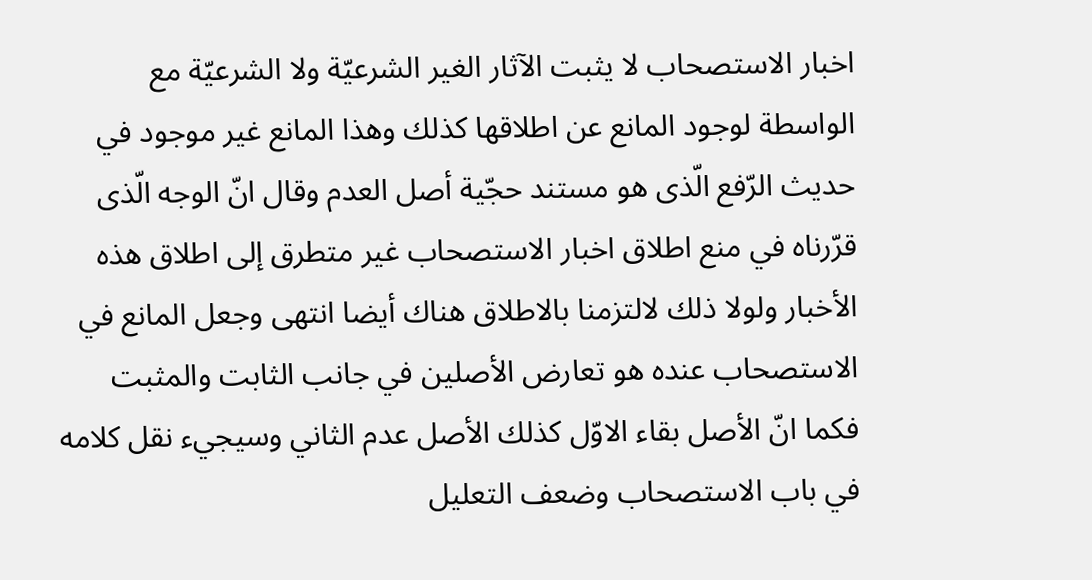اخبار الاستصحاب لا يثبت الآثار الغير الشرعيّة ولا الشرعيّة مع الواسطة لوجود المانع عن اطلاقها كذلك وهذا المانع غير موجود في حديث الرّفع الّذى هو مستند حجّية أصل العدم وقال انّ الوجه الّذى قرّرناه في منع اطلاق اخبار الاستصحاب غير متطرق إلى اطلاق هذه الأخبار ولولا ذلك لالتزمنا بالاطلاق هناك أيضا انتهى وجعل المانع في الاستصحاب عنده هو تعارض الأصلين في جانب الثابت والمثبت فكما انّ الأصل بقاء الاوّل كذلك الأصل عدم الثاني وسيجيء نقل كلامه في باب الاستصحاب وضعف التعليل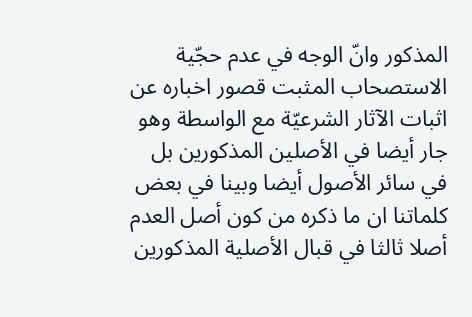المذكور وانّ الوجه في عدم حجّية الاستصحاب المثبت قصور اخباره عن اثبات الآثار الشرعيّة مع الواسطة وهو جار أيضا في الأصلين المذكورين بل في سائر الأصول أيضا وبينا في بعض كلماتنا ان ما ذكره من كون أصل العدم أصلا ثالثا في قبال الأصلية المذكورين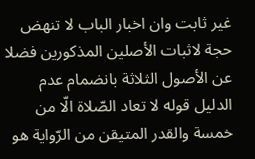غير ثابت وان اخبار الباب لا تنهض حجة لاثبات الأصلين المذكورين فضلا عن الأصول الثلاثة بانضمام عدم الدليل قوله لا تعاد الصّلاة الّا من خمسة والقدر المتيقن من الرّواية هو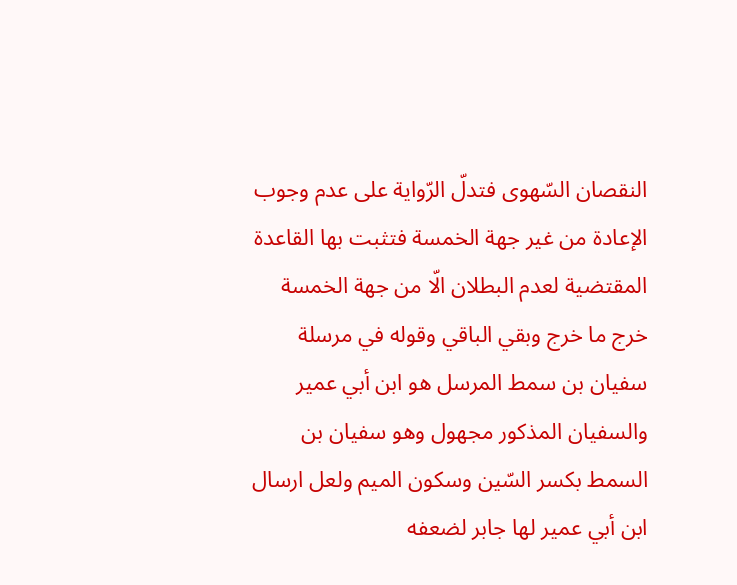النقصان السّهوى فتدلّ الرّواية على عدم وجوب الإعادة من غير جهة الخمسة فتثبت بها القاعدة المقتضية لعدم البطلان الّا من جهة الخمسة خرج ما خرج وبقي الباقي وقوله في مرسلة سفيان بن سمط المرسل هو ابن أبي عمير والسفيان المذكور مجهول وهو سفيان بن السمط بكسر السّين وسكون الميم ولعل ارسال ابن أبي عمير لها جابر لضعفه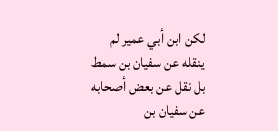لكن ابن أبي عمير لم ينقله عن سفيان بن سمط بل نقل عن بعض أصحابه عن سفيان بن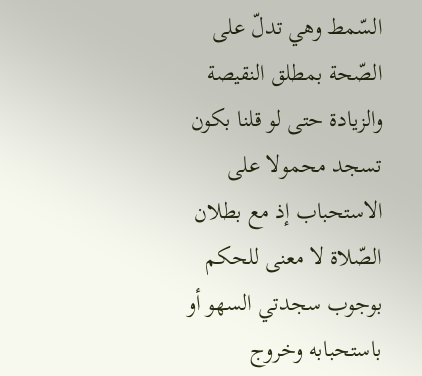السّمط وهي تدلّ على الصّحة بمطلق النقيصة والزيادة حتى لو قلنا بكون تسجد محمولا على الاستحباب إذ مع بطلان الصّلاة لا معنى للحكم بوجوب سجدتي السهو أو باستحبابه وخروج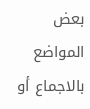بعض المواضع بالاجماع أو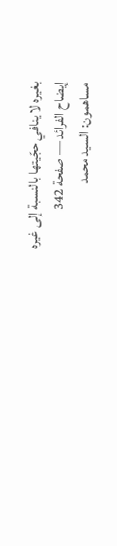بغيره لا ينافي حجّيتها بالنسبة إلى غيره
إيضاح الفرائد — صفحة 342
مساهمون: السيد محمد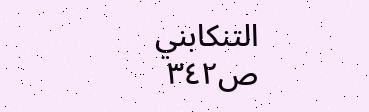التنكابني
ص٣٤٢